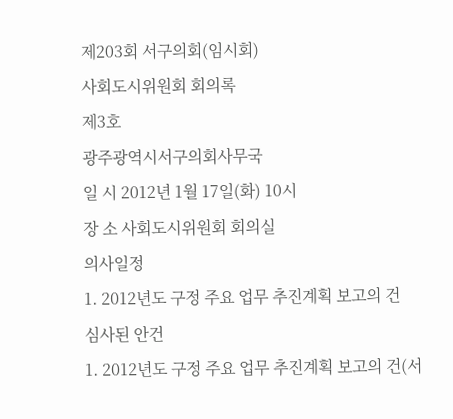제203회 서구의회(임시회)
사회도시위원회 회의록
제3호
광주광역시서구의회사무국
일 시 2012년 1월 17일(화) 10시
장 소 사회도시위원회 회의실
의사일정
1. 2012년도 구정 주요 업무 추진계획 보고의 건
심사된 안건
1. 2012년도 구정 주요 업무 추진계획 보고의 건(서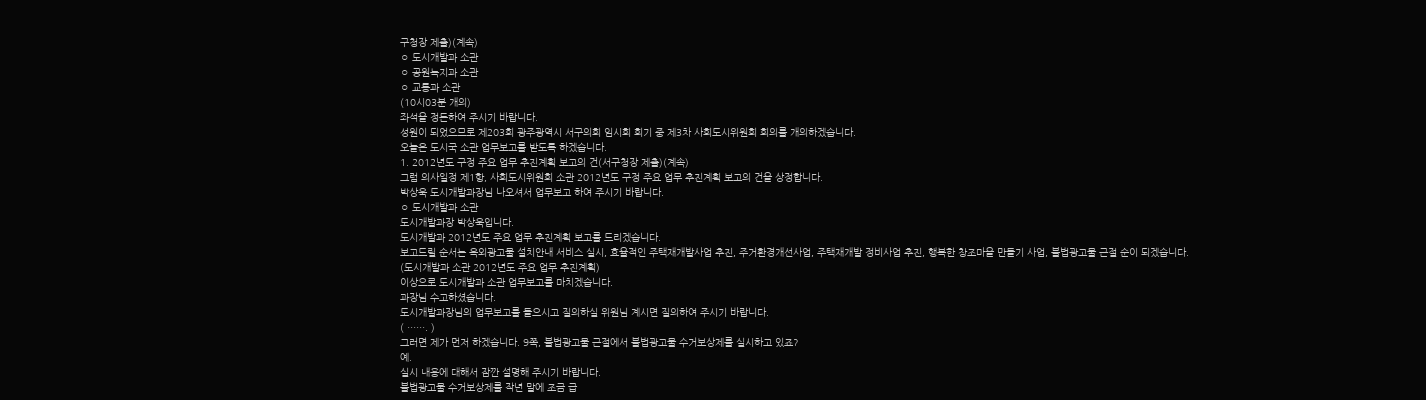구청장 제출)(계속)
◦ 도시개발과 소관
◦ 공원녹지과 소관
◦ 교통과 소관
(10시03분 개의)
좌석을 정돈하여 주시기 바랍니다.
성원이 되었으므로 제203회 광주광역시 서구의회 임시회 회기 중 제3차 사회도시위원회 회의를 개의하겠습니다.
오늘은 도시국 소관 업무보고를 받도록 하겠습니다.
1. 2012년도 구정 주요 업무 추진계획 보고의 건(서구청장 제출)(계속)
그럼 의사일정 제1항, 사회도시위원회 소관 2012년도 구정 주요 업무 추진계획 보고의 건을 상정합니다.
박상욱 도시개발과장님 나오셔서 업무보고 하여 주시기 바랍니다.
◦ 도시개발과 소관
도시개발과장 박상욱입니다.
도시개발과 2012년도 주요 업무 추진계획 보고를 드리겠습니다.
보고드릴 순서는 옥외광고물 설치안내 서비스 실시, 효율적인 주택재개발사업 추진, 주거환경개선사업, 주택재개발 정비사업 추진, 행복한 창조마을 만들기 사업, 불법광고물 근절 순이 되겠습니다.
(도시개발과 소관 2012년도 주요 업무 추진계획)
이상으로 도시개발과 소관 업무보고를 마치겠습니다.
과장님 수고하셨습니다.
도시개발과장님의 업무보고를 들으시고 질의하실 위원님 계시면 질의하여 주시기 바랍니다.
( ……. )
그러면 제가 먼저 하겠습니다. 9쪽, 불법광고물 근절에서 불법광고물 수거보상제를 실시하고 있죠?
예.
실시 내용에 대해서 잠깐 설명해 주시기 바랍니다.
불법광고물 수거보상제를 작년 말에 조금 급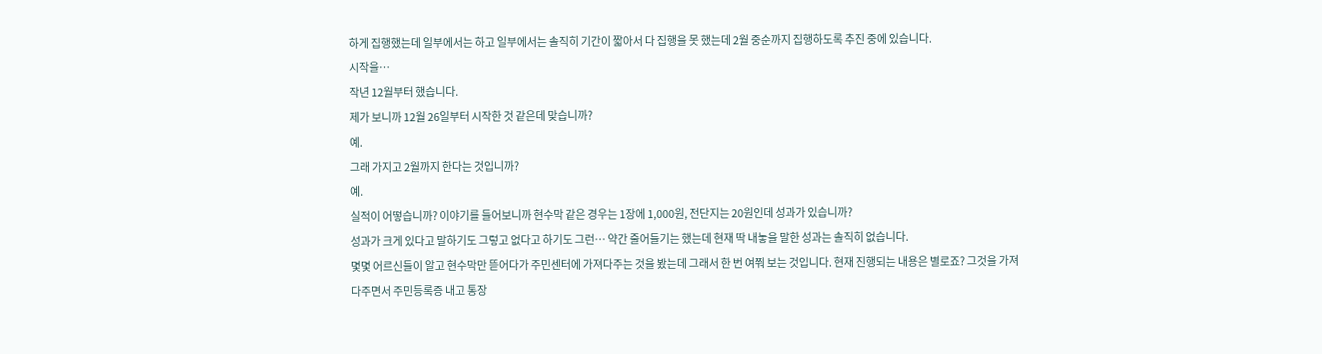하게 집행했는데 일부에서는 하고 일부에서는 솔직히 기간이 짧아서 다 집행을 못 했는데 2월 중순까지 집행하도록 추진 중에 있습니다.
시작을…
작년 12월부터 했습니다.
제가 보니까 12월 26일부터 시작한 것 같은데 맞습니까?
예.
그래 가지고 2월까지 한다는 것입니까?
예.
실적이 어떻습니까? 이야기를 들어보니까 현수막 같은 경우는 1장에 1,000원, 전단지는 20원인데 성과가 있습니까?
성과가 크게 있다고 말하기도 그렇고 없다고 하기도 그런… 약간 줄어들기는 했는데 현재 딱 내놓을 말한 성과는 솔직히 없습니다.
몇몇 어르신들이 알고 현수막만 뜯어다가 주민센터에 가져다주는 것을 봤는데 그래서 한 번 여쭤 보는 것입니다. 현재 진행되는 내용은 별로죠? 그것을 가져다주면서 주민등록증 내고 통장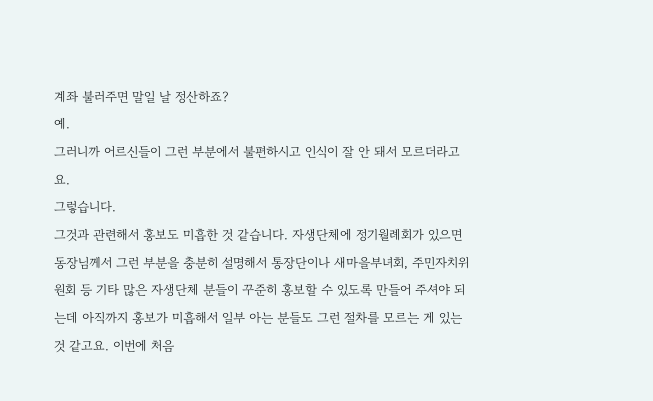계좌 불러주면 말일 날 정산하죠?
예.
그러니까 어르신들이 그런 부분에서 불편하시고 인식이 잘 안 돼서 모르더라고요.
그렇습니다.
그것과 관련해서 홍보도 미흡한 것 같습니다. 자생단체에 정기월례회가 있으면 동장님께서 그런 부분을 충분히 설명해서 통장단이나 새마을부녀회, 주민자치위원회 등 기타 많은 자생단체 분들이 꾸준히 홍보할 수 있도록 만들어 주셔야 되는데 아직까지 홍보가 미흡해서 일부 아는 분들도 그런 절차를 모르는 게 있는 것 같고요. 이번에 처음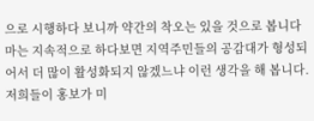으로 시행하다 보니까 약간의 착오는 있을 것으로 봅니다마는 지속적으로 하다보면 지역주민들의 공감대가 형성되어서 더 많이 활성화되지 않겠느냐 이런 생각을 해 봅니다.
저희들이 홍보가 미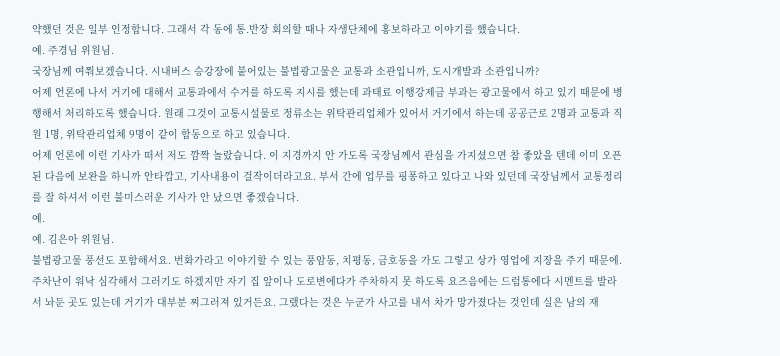약했던 것은 일부 인정합니다. 그래서 각 동에 통․반장 회의할 때나 자생단체에 홍보하라고 이야기를 했습니다.
예. 주경님 위원님.
국장님께 여쭤보겠습니다. 시내버스 승강장에 붙어있는 불법광고물은 교통과 소관입니까, 도시개발과 소관입니까?
어제 언론에 나서 거기에 대해서 교통과에서 수거를 하도록 지시를 했는데 과태료 이행강제금 부과는 광고물에서 하고 있기 때문에 병행해서 처리하도록 했습니다. 원래 그것이 교통시설물로 정류소는 위탁관리업체가 있어서 거기에서 하는데 공공근로 2명과 교통과 직원 1명, 위탁관리업체 9명이 같이 합동으로 하고 있습니다.
어제 언론에 이런 기사가 떠서 저도 깜짝 놀랐습니다. 이 지경까지 안 가도록 국장님께서 관심을 가지셨으면 참 좋았을 텐데 이미 오픈된 다음에 보완을 하니까 안타깝고, 기사내용이 걸작이더라고요. 부서 간에 업무를 핑퐁하고 있다고 나와 있던데 국장님께서 교통정리를 잘 하셔서 이런 불미스러운 기사가 안 났으면 좋겠습니다.
예.
예. 김은아 위원님.
불법광고물 풍선도 포함해서요. 번화가라고 이야기할 수 있는 풍암동, 치평동, 금호동을 가도 그렇고 상가 영업에 지장을 주기 때문에. 주차난이 워낙 심각해서 그러기도 하겠지만 자기 집 앞이나 도로변에다가 주차하지 못 하도록 요즈음에는 드럼통에다 시멘트를 발라서 놔둔 곳도 있는데 거기가 대부분 찌그러져 있거든요. 그랬다는 것은 누군가 사고를 내서 차가 망가졌다는 것인데 실은 남의 재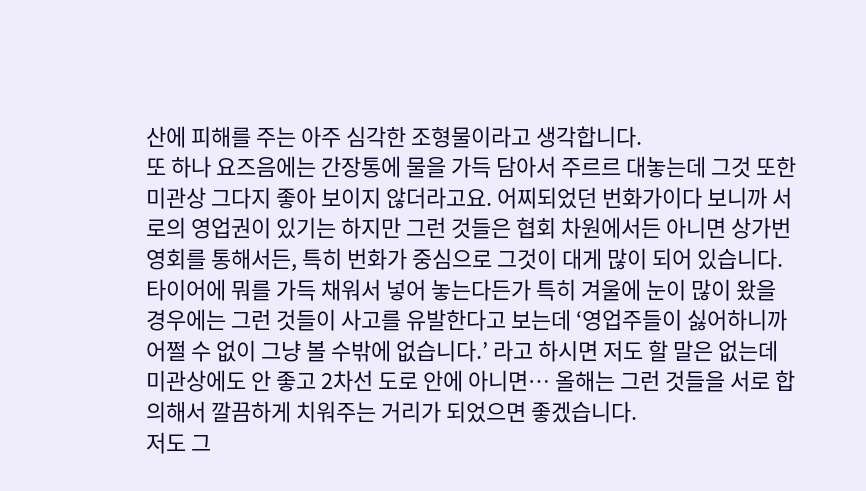산에 피해를 주는 아주 심각한 조형물이라고 생각합니다.
또 하나 요즈음에는 간장통에 물을 가득 담아서 주르르 대놓는데 그것 또한 미관상 그다지 좋아 보이지 않더라고요. 어찌되었던 번화가이다 보니까 서로의 영업권이 있기는 하지만 그런 것들은 협회 차원에서든 아니면 상가번영회를 통해서든, 특히 번화가 중심으로 그것이 대게 많이 되어 있습니다. 타이어에 뭐를 가득 채워서 넣어 놓는다든가 특히 겨울에 눈이 많이 왔을 경우에는 그런 것들이 사고를 유발한다고 보는데 ‘영업주들이 싫어하니까 어쩔 수 없이 그냥 볼 수밖에 없습니다.’ 라고 하시면 저도 할 말은 없는데 미관상에도 안 좋고 2차선 도로 안에 아니면… 올해는 그런 것들을 서로 합의해서 깔끔하게 치워주는 거리가 되었으면 좋겠습니다.
저도 그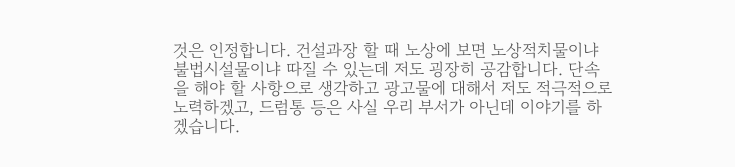것은 인정합니다. 건설과장 할 때 노상에 보면 노상적치물이냐 불법시설물이냐 따질 수 있는데 저도 굉장히 공감합니다. 단속을 해야 할 사항으로 생각하고 광고물에 대해서 저도 적극적으로 노력하겠고, 드럼통 등은 사실 우리 부서가 아닌데 이야기를 하겠습니다.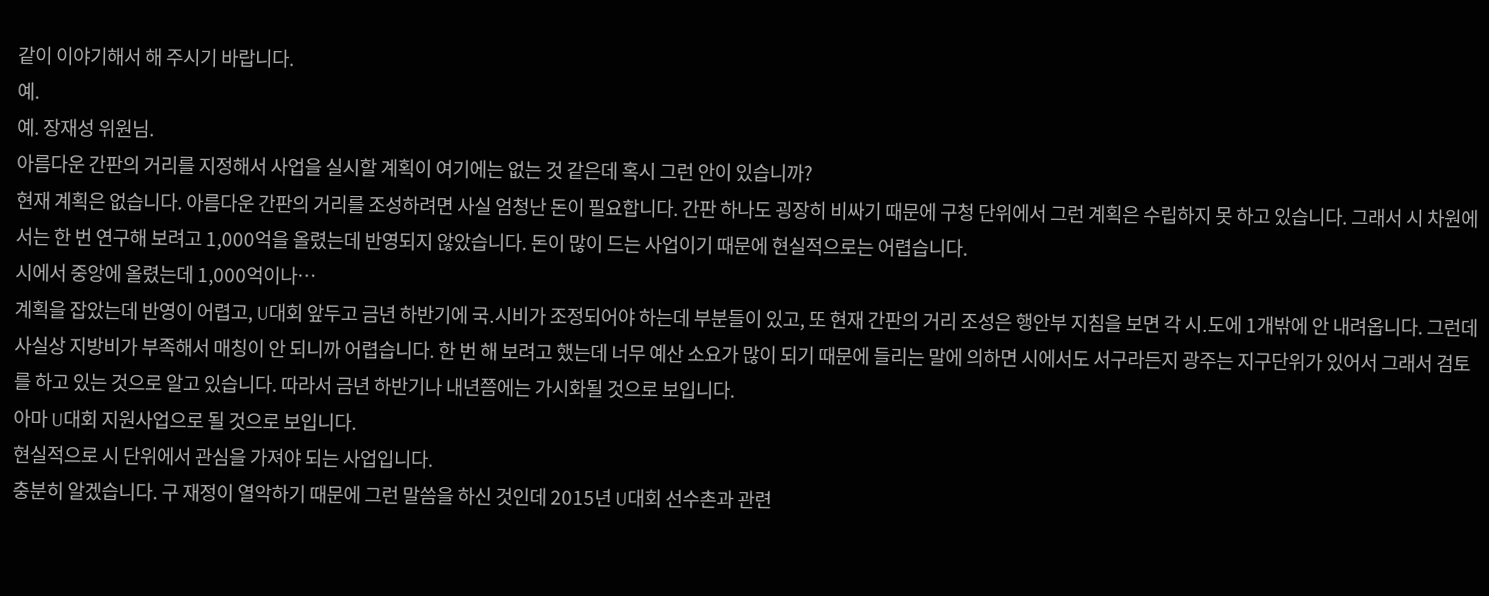같이 이야기해서 해 주시기 바랍니다.
예.
예. 장재성 위원님.
아름다운 간판의 거리를 지정해서 사업을 실시할 계획이 여기에는 없는 것 같은데 혹시 그런 안이 있습니까?
현재 계획은 없습니다. 아름다운 간판의 거리를 조성하려면 사실 엄청난 돈이 필요합니다. 간판 하나도 굉장히 비싸기 때문에 구청 단위에서 그런 계획은 수립하지 못 하고 있습니다. 그래서 시 차원에서는 한 번 연구해 보려고 1,000억을 올렸는데 반영되지 않았습니다. 돈이 많이 드는 사업이기 때문에 현실적으로는 어렵습니다.
시에서 중앙에 올렸는데 1,000억이나…
계획을 잡았는데 반영이 어렵고, U대회 앞두고 금년 하반기에 국․시비가 조정되어야 하는데 부분들이 있고, 또 현재 간판의 거리 조성은 행안부 지침을 보면 각 시․도에 1개밖에 안 내려옵니다. 그런데 사실상 지방비가 부족해서 매칭이 안 되니까 어렵습니다. 한 번 해 보려고 했는데 너무 예산 소요가 많이 되기 때문에 들리는 말에 의하면 시에서도 서구라든지 광주는 지구단위가 있어서 그래서 검토를 하고 있는 것으로 알고 있습니다. 따라서 금년 하반기나 내년쯤에는 가시화될 것으로 보입니다.
아마 U대회 지원사업으로 될 것으로 보입니다.
현실적으로 시 단위에서 관심을 가져야 되는 사업입니다.
충분히 알겠습니다. 구 재정이 열악하기 때문에 그런 말씀을 하신 것인데 2015년 U대회 선수촌과 관련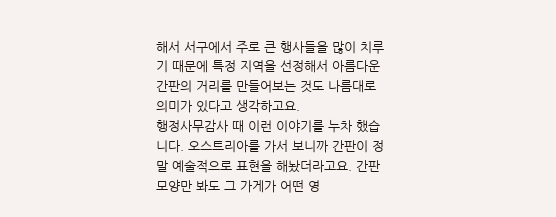해서 서구에서 주로 큰 행사들을 많이 치루기 때문에 특정 지역을 선정해서 아름다운 간판의 거리를 만들어보는 것도 나름대로 의미가 있다고 생각하고요.
행정사무감사 때 이런 이야기를 누차 했습니다. 오스트리아를 가서 보니까 간판이 정말 예술적으로 표현을 해놨더라고요. 간판 모양만 봐도 그 가게가 어떤 영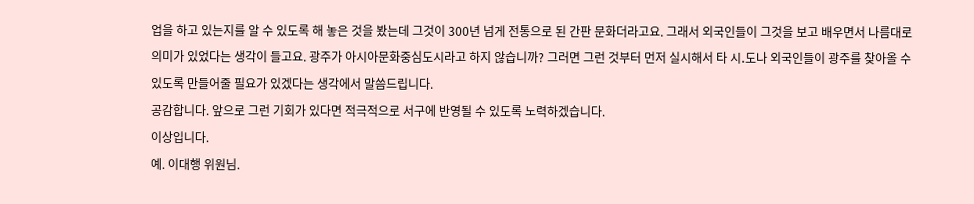업을 하고 있는지를 알 수 있도록 해 놓은 것을 봤는데 그것이 300년 넘게 전통으로 된 간판 문화더라고요. 그래서 외국인들이 그것을 보고 배우면서 나름대로 의미가 있었다는 생각이 들고요. 광주가 아시아문화중심도시라고 하지 않습니까? 그러면 그런 것부터 먼저 실시해서 타 시․도나 외국인들이 광주를 찾아올 수 있도록 만들어줄 필요가 있겠다는 생각에서 말씀드립니다.
공감합니다. 앞으로 그런 기회가 있다면 적극적으로 서구에 반영될 수 있도록 노력하겠습니다.
이상입니다.
예. 이대행 위원님.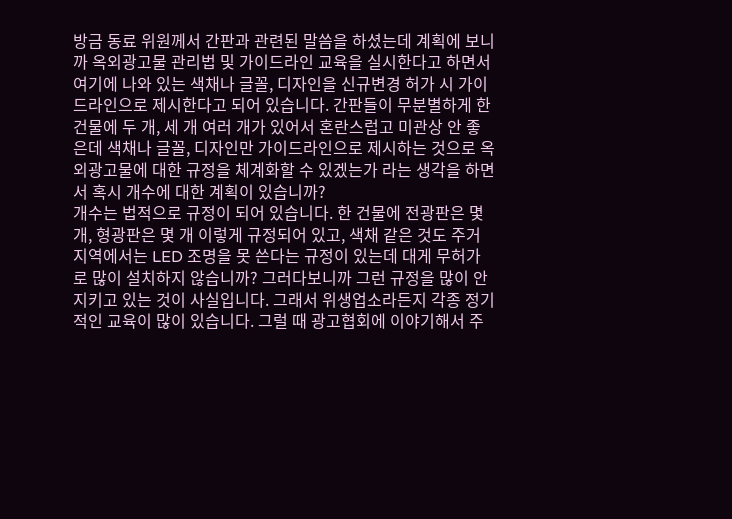방금 동료 위원께서 간판과 관련된 말씀을 하셨는데 계획에 보니까 옥외광고물 관리법 및 가이드라인 교육을 실시한다고 하면서 여기에 나와 있는 색채나 글꼴, 디자인을 신규변경 허가 시 가이드라인으로 제시한다고 되어 있습니다. 간판들이 무분별하게 한 건물에 두 개, 세 개 여러 개가 있어서 혼란스럽고 미관상 안 좋은데 색채나 글꼴, 디자인만 가이드라인으로 제시하는 것으로 옥외광고물에 대한 규정을 체계화할 수 있겠는가 라는 생각을 하면서 혹시 개수에 대한 계획이 있습니까?
개수는 법적으로 규정이 되어 있습니다. 한 건물에 전광판은 몇 개, 형광판은 몇 개 이렇게 규정되어 있고, 색채 같은 것도 주거지역에서는 LED 조명을 못 쓴다는 규정이 있는데 대게 무허가로 많이 설치하지 않습니까? 그러다보니까 그런 규정을 많이 안 지키고 있는 것이 사실입니다. 그래서 위생업소라든지 각종 정기적인 교육이 많이 있습니다. 그럴 때 광고협회에 이야기해서 주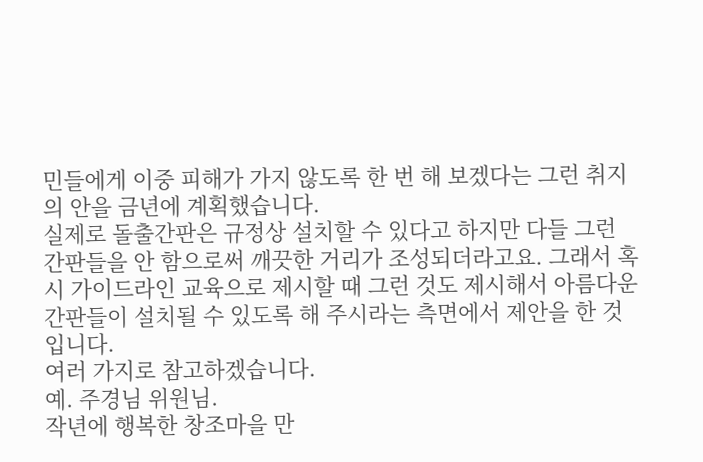민들에게 이중 피해가 가지 않도록 한 번 해 보겠다는 그런 취지의 안을 금년에 계획했습니다.
실제로 돌출간판은 규정상 설치할 수 있다고 하지만 다들 그런 간판들을 안 함으로써 깨끗한 거리가 조성되더라고요. 그래서 혹시 가이드라인 교육으로 제시할 때 그런 것도 제시해서 아름다운 간판들이 설치될 수 있도록 해 주시라는 측면에서 제안을 한 것입니다.
여러 가지로 참고하겠습니다.
예. 주경님 위원님.
작년에 행복한 창조마을 만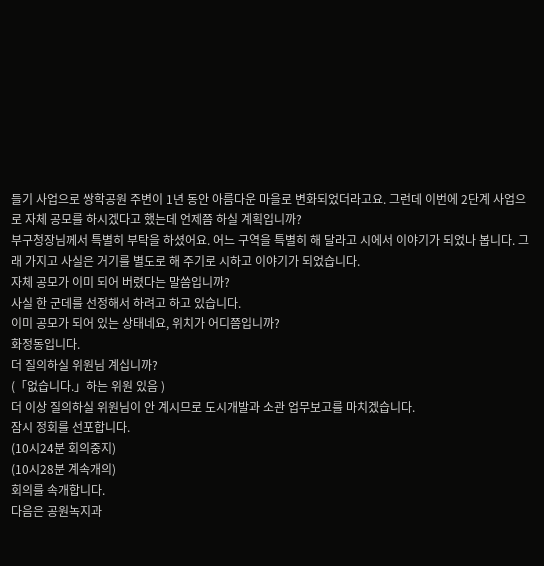들기 사업으로 쌍학공원 주변이 1년 동안 아름다운 마을로 변화되었더라고요. 그런데 이번에 2단계 사업으로 자체 공모를 하시겠다고 했는데 언제쯤 하실 계획입니까?
부구청장님께서 특별히 부탁을 하셨어요. 어느 구역을 특별히 해 달라고 시에서 이야기가 되었나 봅니다. 그래 가지고 사실은 거기를 별도로 해 주기로 시하고 이야기가 되었습니다.
자체 공모가 이미 되어 버렸다는 말씀입니까?
사실 한 군데를 선정해서 하려고 하고 있습니다.
이미 공모가 되어 있는 상태네요, 위치가 어디쯤입니까?
화정동입니다.
더 질의하실 위원님 계십니까?
(「없습니다.」하는 위원 있음 )
더 이상 질의하실 위원님이 안 계시므로 도시개발과 소관 업무보고를 마치겠습니다.
잠시 정회를 선포합니다.
(10시24분 회의중지)
(10시28분 계속개의)
회의를 속개합니다.
다음은 공원녹지과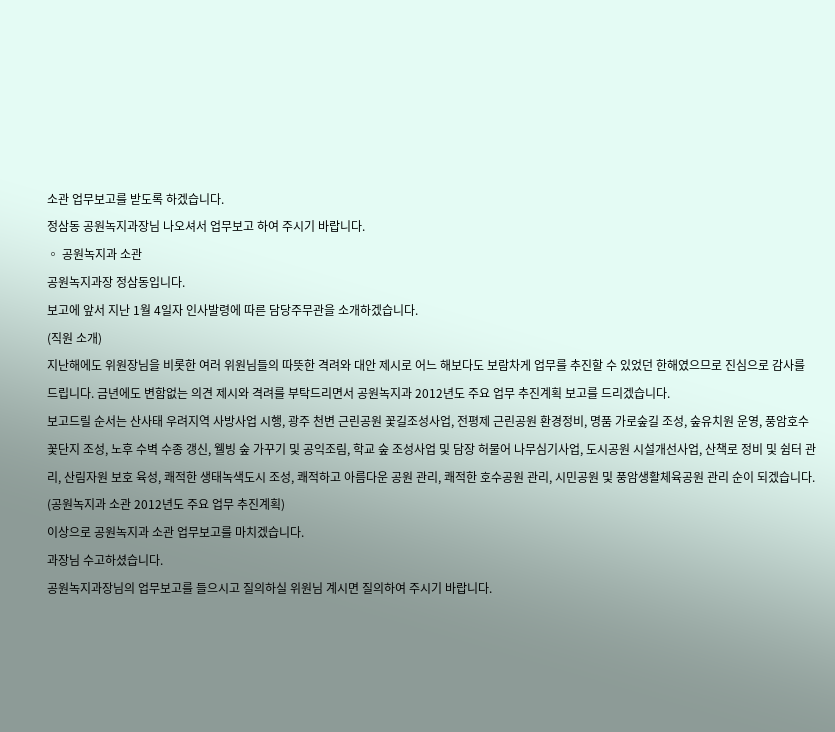소관 업무보고를 받도록 하겠습니다.
정삼동 공원녹지과장님 나오셔서 업무보고 하여 주시기 바랍니다.
◦ 공원녹지과 소관
공원녹지과장 정삼동입니다.
보고에 앞서 지난 1월 4일자 인사발령에 따른 담당주무관을 소개하겠습니다.
(직원 소개)
지난해에도 위원장님을 비롯한 여러 위원님들의 따뜻한 격려와 대안 제시로 어느 해보다도 보람차게 업무를 추진할 수 있었던 한해였으므로 진심으로 감사를 드립니다. 금년에도 변함없는 의견 제시와 격려를 부탁드리면서 공원녹지과 2012년도 주요 업무 추진계획 보고를 드리겠습니다.
보고드릴 순서는 산사태 우려지역 사방사업 시행, 광주 천변 근린공원 꽃길조성사업, 전평제 근린공원 환경정비, 명품 가로숲길 조성, 숲유치원 운영, 풍암호수 꽃단지 조성, 노후 수벽 수종 갱신, 웰빙 숲 가꾸기 및 공익조림, 학교 숲 조성사업 및 담장 허물어 나무심기사업, 도시공원 시설개선사업, 산책로 정비 및 쉼터 관리, 산림자원 보호 육성, 쾌적한 생태녹색도시 조성, 쾌적하고 아름다운 공원 관리, 쾌적한 호수공원 관리, 시민공원 및 풍암생활체육공원 관리 순이 되겠습니다.
(공원녹지과 소관 2012년도 주요 업무 추진계획)
이상으로 공원녹지과 소관 업무보고를 마치겠습니다.
과장님 수고하셨습니다.
공원녹지과장님의 업무보고를 들으시고 질의하실 위원님 계시면 질의하여 주시기 바랍니다.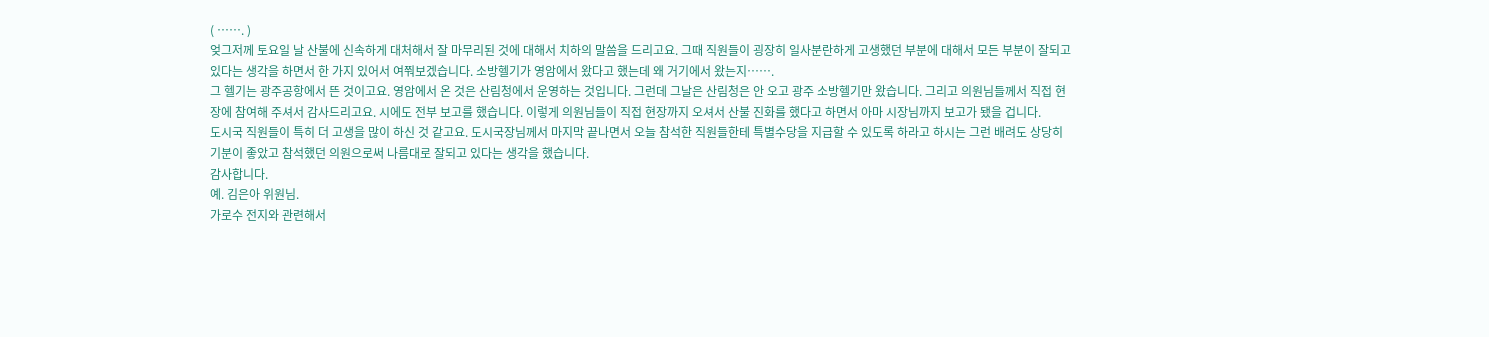( ……. )
엊그저께 토요일 날 산불에 신속하게 대처해서 잘 마무리된 것에 대해서 치하의 말씀을 드리고요. 그때 직원들이 굉장히 일사분란하게 고생했던 부분에 대해서 모든 부분이 잘되고 있다는 생각을 하면서 한 가지 있어서 여쭤보겠습니다. 소방헬기가 영암에서 왔다고 했는데 왜 거기에서 왔는지…….
그 헬기는 광주공항에서 뜬 것이고요. 영암에서 온 것은 산림청에서 운영하는 것입니다. 그런데 그날은 산림청은 안 오고 광주 소방헬기만 왔습니다. 그리고 의원님들께서 직접 현장에 참여해 주셔서 감사드리고요. 시에도 전부 보고를 했습니다. 이렇게 의원님들이 직접 현장까지 오셔서 산불 진화를 했다고 하면서 아마 시장님까지 보고가 됐을 겁니다.
도시국 직원들이 특히 더 고생을 많이 하신 것 같고요. 도시국장님께서 마지막 끝나면서 오늘 참석한 직원들한테 특별수당을 지급할 수 있도록 하라고 하시는 그런 배려도 상당히 기분이 좋았고 참석했던 의원으로써 나름대로 잘되고 있다는 생각을 했습니다.
감사합니다.
예. 김은아 위원님.
가로수 전지와 관련해서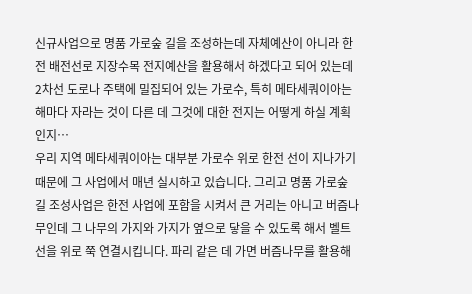신규사업으로 명품 가로숲 길을 조성하는데 자체예산이 아니라 한전 배전선로 지장수목 전지예산을 활용해서 하겠다고 되어 있는데 2차선 도로나 주택에 밀집되어 있는 가로수, 특히 메타세쿼이아는 해마다 자라는 것이 다른 데 그것에 대한 전지는 어떻게 하실 계획인지…
우리 지역 메타세쿼이아는 대부분 가로수 위로 한전 선이 지나가기 때문에 그 사업에서 매년 실시하고 있습니다. 그리고 명품 가로숲 길 조성사업은 한전 사업에 포함을 시켜서 큰 거리는 아니고 버즘나무인데 그 나무의 가지와 가지가 옆으로 닿을 수 있도록 해서 벨트 선을 위로 쭉 연결시킵니다. 파리 같은 데 가면 버즘나무를 활용해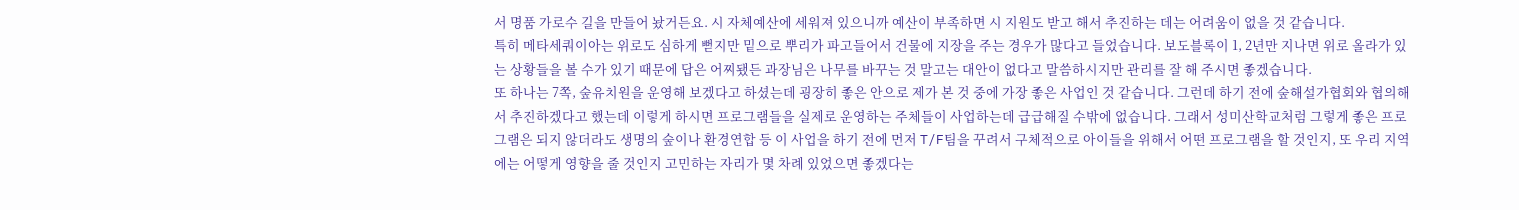서 명품 가로수 길을 만들어 놨거든요. 시 자체예산에 세워져 있으니까 예산이 부족하면 시 지원도 받고 해서 추진하는 데는 어려움이 없을 것 같습니다.
특히 메타세쿼이아는 위로도 심하게 뻗지만 밑으로 뿌리가 파고들어서 건물에 지장을 주는 경우가 많다고 들었습니다. 보도블록이 1, 2년만 지나면 위로 올라가 있는 상황들을 볼 수가 있기 때문에 답은 어찌됐든 과장님은 나무를 바꾸는 것 말고는 대안이 없다고 말씀하시지만 관리를 잘 해 주시면 좋겠습니다.
또 하나는 7쪽, 숲유치원을 운영해 보겠다고 하셨는데 굉장히 좋은 안으로 제가 본 것 중에 가장 좋은 사업인 것 같습니다. 그런데 하기 전에 숲해설가협회와 협의해서 추진하겠다고 했는데 이렇게 하시면 프로그램들을 실제로 운영하는 주체들이 사업하는데 급급해질 수밖에 없습니다. 그래서 성미산학교처럼 그렇게 좋은 프로그램은 되지 않더라도 생명의 숲이나 환경연합 등 이 사업을 하기 전에 먼저 T/F팀을 꾸려서 구체적으로 아이들을 위해서 어떤 프로그램을 할 것인지, 또 우리 지역에는 어떻게 영향을 줄 것인지 고민하는 자리가 몇 차례 있었으면 좋겠다는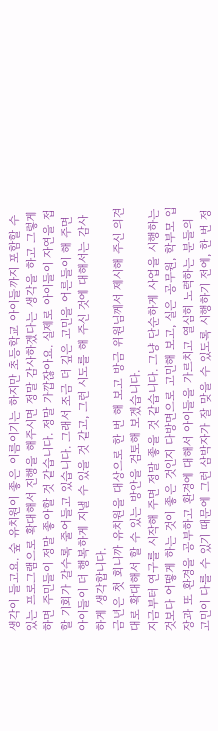생각이 들고요. 숲 유치원이 좋은 이름이기는 하지만 초등학교 아이들까지 포함할 수 있는 프로그램으로 확대해서 진행을 해주시면 정말 감사하겠다는 생각을 하고 그렇게 하면 주민들이 정말 좋아할 것 같습니다. 정말 가깝잖아요. 실제로 아이들이 자연을 접할 기회가 갈수록 줄어들고 있습니다. 그래서 조금 더 깊은 고민을 어른들이 해 주면 아이들이 더 행복하게 지낼 수 있을 것 같고, 그런 시도를 해 주신 것에 대해서는 감사하게 생각합니다.
금년은 첫 회니까 유치원을 대상으로 한 번 해 보고 방금 위원님께서 제시해 주신 의견대로 확대해서 할 수 있는 방안을 검토해 보겠습니다.
지금부터 연구를 시작해 주면 정말 좋을 것 같습니다. 그냥 단순하게 사업을 시행하는 것보다 어떻게 하는 것이 좋은 것인지 다방면으로 고민해 보고, 실은 공무원, 학부모 입장과 또 환경을 공부하고 환경에 대해서 아이들을 가르치고 열심히 노력하는 분들의 고민이 다를 수 있기 때문에 그런 삼박자가 잘 맞을 수 있도록 시행하기 전에, 한 번 정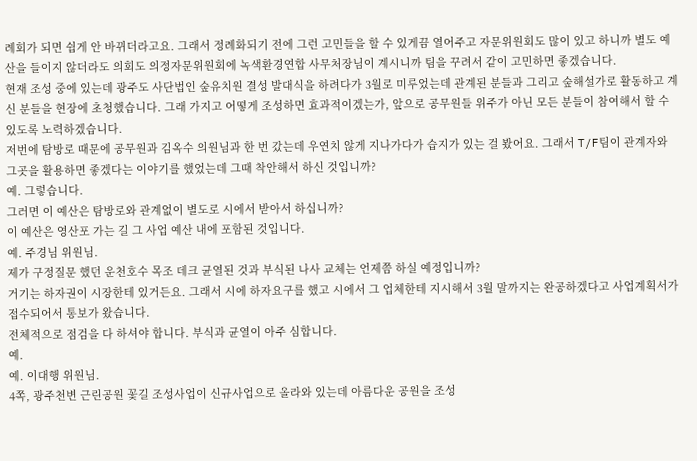례회가 되면 쉽게 안 바뀌더라고요. 그래서 정례화되기 전에 그런 고민들을 할 수 있게끔 열어주고 자문위원회도 많이 있고 하니까 별도 예산을 들이지 않더라도 의회도 의정자문위원회에 녹색환경연합 사무처장님이 계시니까 팀을 꾸려서 같이 고민하면 좋겠습니다.
현재 조성 중에 있는데 광주도 사단법인 숲유치원 결성 발대식을 하려다가 3월로 미루었는데 관계된 분들과 그리고 숲해설가로 활동하고 계신 분들을 현장에 초청했습니다. 그래 가지고 어떻게 조성하면 효과적이겠는가, 앞으로 공무원들 위주가 아닌 모든 분들이 참여해서 할 수 있도록 노력하겠습니다.
저번에 탐방로 때문에 공무원과 김옥수 의원님과 한 번 갔는데 우연치 않게 지나가다가 습지가 있는 걸 봤어요. 그래서 T/F팀이 관계자와 그곳을 활용하면 좋겠다는 이야기를 했었는데 그때 착안해서 하신 것입니까?
예. 그렇습니다.
그러면 이 예산은 탐방로와 관계없이 별도로 시에서 받아서 하십니까?
이 예산은 영산포 가는 길 그 사업 예산 내에 포함된 것입니다.
예. 주경님 위원님.
제가 구정질문 했던 운천호수 목조 데크 균열된 것과 부식된 나사 교체는 언제쯤 하실 예정입니까?
거기는 하자권이 시장한테 있거든요. 그래서 시에 하자요구를 했고 시에서 그 업체한테 지시해서 3월 말까지는 완공하겠다고 사업계획서가 접수되어서 통보가 왔습니다.
전체적으로 점검을 다 하셔야 합니다. 부식과 균열이 아주 심합니다.
예.
예. 이대행 위원님.
4쪽, 광주천변 근린공원 꽃길 조성사업이 신규사업으로 올라와 있는데 아름다운 공원을 조성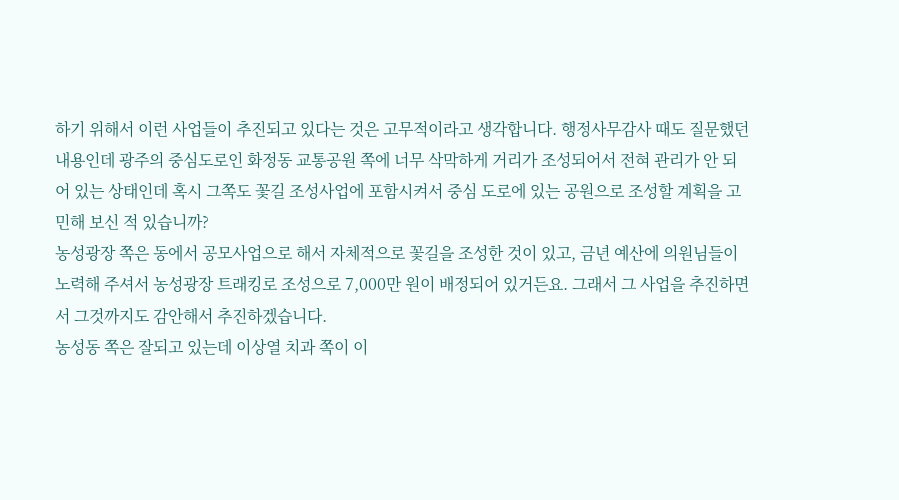하기 위해서 이런 사업들이 추진되고 있다는 것은 고무적이라고 생각합니다. 행정사무감사 때도 질문했던 내용인데 광주의 중심도로인 화정동 교통공원 쪽에 너무 삭막하게 거리가 조성되어서 전혀 관리가 안 되어 있는 상태인데 혹시 그쪽도 꽃길 조성사업에 포함시켜서 중심 도로에 있는 공원으로 조성할 계획을 고민해 보신 적 있습니까?
농성광장 쪽은 동에서 공모사업으로 해서 자체적으로 꽃길을 조성한 것이 있고, 금년 예산에 의원님들이 노력해 주셔서 농성광장 트래킹로 조성으로 7,000만 원이 배정되어 있거든요. 그래서 그 사업을 추진하면서 그것까지도 감안해서 추진하겠습니다.
농성동 쪽은 잘되고 있는데 이상열 치과 쪽이 이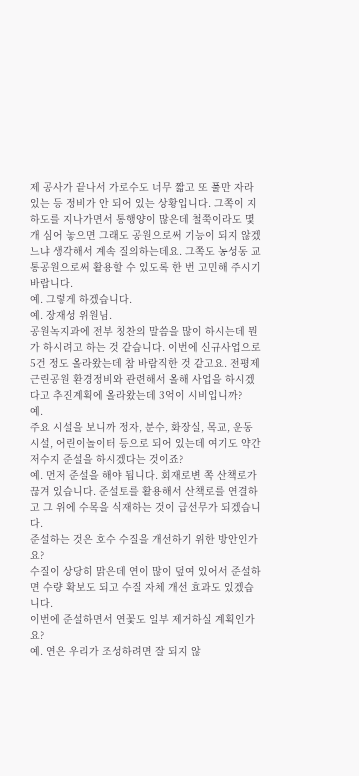제 공사가 끝나서 가로수도 너무 짧고 또 풀만 자라 있는 등 정비가 안 되어 있는 상황입니다. 그쪽이 지하도를 지나가면서 통행양이 많은데 철쭉이라도 몇 개 심어 놓으면 그래도 공원으로써 기능이 되지 않겠느냐 생각해서 계속 질의하는데요. 그쪽도 농성동 교통공원으로써 활용할 수 있도록 한 번 고민해 주시기 바랍니다.
예. 그렇게 하겠습니다.
예. 장재성 위원님.
공원녹지과에 전부 칭찬의 말씀을 많이 하시는데 뭔가 하시려고 하는 것 같습니다. 이번에 신규사업으로 5건 정도 올라왔는데 참 바람직한 것 같고요. 전평제 근린공원 환경정비와 관련해서 올해 사업을 하시겠다고 추진계획에 올라왔는데 3억이 시비입니까?
예.
주요 시설을 보니까 정자, 분수, 화장실, 목교, 운동시설, 어린이놀이터 등으로 되어 있는데 여기도 약간 저수지 준설을 하시겠다는 것이죠?
예. 먼저 준설을 해야 됩니다. 회재로변 쪽 산책로가 끊겨 있습니다. 준설토를 활용해서 산책로를 연결하고 그 위에 수목을 식재하는 것이 급선무가 되겠습니다.
준설하는 것은 호수 수질을 개선하기 위한 방안인가요?
수질이 상당히 맑은데 연이 많이 덮여 있어서 준설하면 수량 확보도 되고 수질 자체 개선 효과도 있겠습니다.
이번에 준설하면서 연꽃도 일부 제거하실 계획인가요?
예. 연은 우리가 조성하려면 잘 되지 않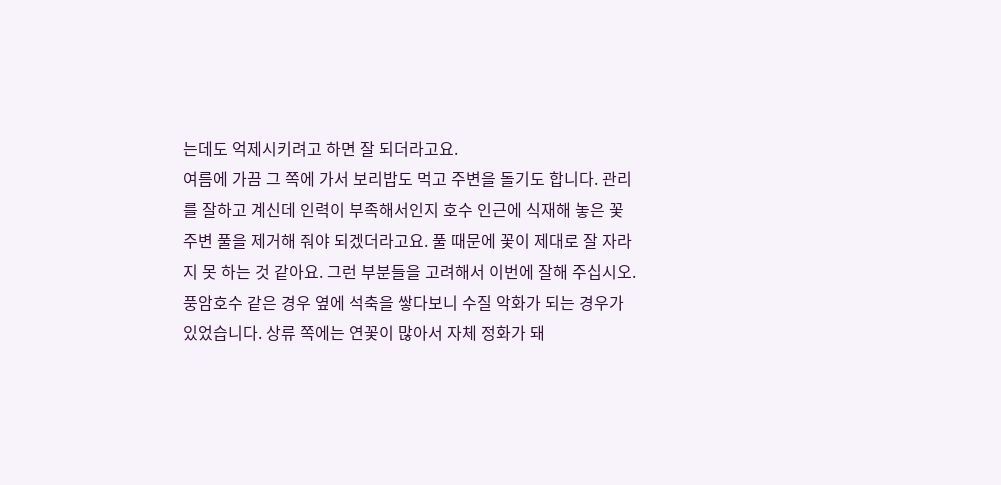는데도 억제시키려고 하면 잘 되더라고요.
여름에 가끔 그 쪽에 가서 보리밥도 먹고 주변을 돌기도 합니다. 관리를 잘하고 계신데 인력이 부족해서인지 호수 인근에 식재해 놓은 꽃 주변 풀을 제거해 줘야 되겠더라고요. 풀 때문에 꽃이 제대로 잘 자라지 못 하는 것 같아요. 그런 부분들을 고려해서 이번에 잘해 주십시오. 풍암호수 같은 경우 옆에 석축을 쌓다보니 수질 악화가 되는 경우가 있었습니다. 상류 쪽에는 연꽃이 많아서 자체 정화가 돼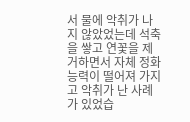서 물에 악취가 나지 않았었는데 석축을 쌓고 연꽃을 제거하면서 자체 정화능력이 떨어져 가지고 악취가 난 사례가 있었습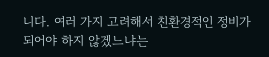니다. 여러 가지 고려해서 친환경적인 정비가 되어야 하지 않겠느냐는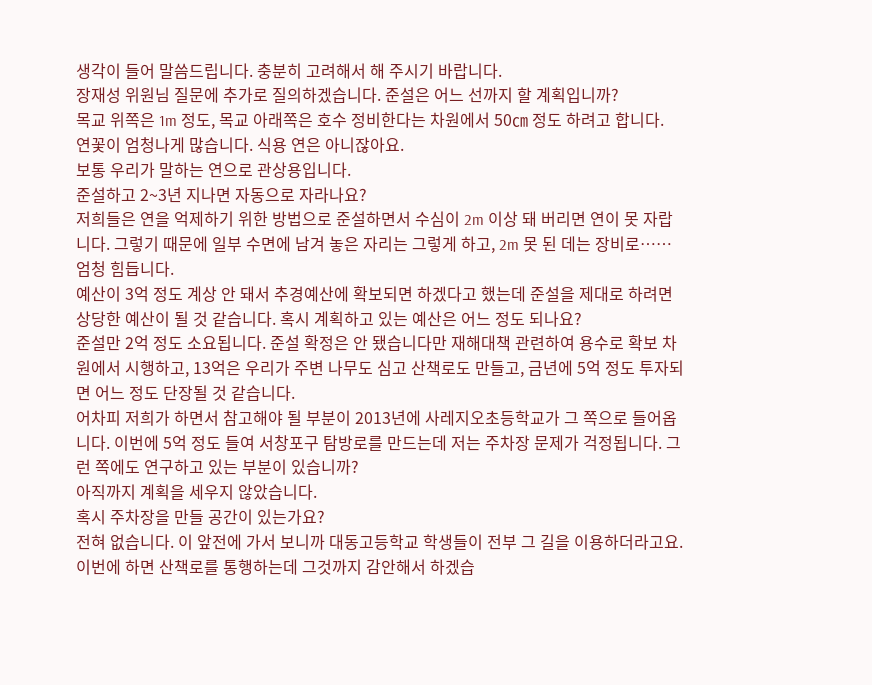생각이 들어 말씀드립니다. 충분히 고려해서 해 주시기 바랍니다.
장재성 위원님 질문에 추가로 질의하겠습니다. 준설은 어느 선까지 할 계획입니까?
목교 위쪽은 1m 정도, 목교 아래쪽은 호수 정비한다는 차원에서 50㎝ 정도 하려고 합니다.
연꽃이 엄청나게 많습니다. 식용 연은 아니잖아요.
보통 우리가 말하는 연으로 관상용입니다.
준설하고 2~3년 지나면 자동으로 자라나요?
저희들은 연을 억제하기 위한 방법으로 준설하면서 수심이 2m 이상 돼 버리면 연이 못 자랍니다. 그렇기 때문에 일부 수면에 남겨 놓은 자리는 그렇게 하고, 2m 못 된 데는 장비로…… 엄청 힘듭니다.
예산이 3억 정도 계상 안 돼서 추경예산에 확보되면 하겠다고 했는데 준설을 제대로 하려면 상당한 예산이 될 것 같습니다. 혹시 계획하고 있는 예산은 어느 정도 되나요?
준설만 2억 정도 소요됩니다. 준설 확정은 안 됐습니다만 재해대책 관련하여 용수로 확보 차원에서 시행하고, 13억은 우리가 주변 나무도 심고 산책로도 만들고, 금년에 5억 정도 투자되면 어느 정도 단장될 것 같습니다.
어차피 저희가 하면서 참고해야 될 부분이 2013년에 사레지오초등학교가 그 쪽으로 들어옵니다. 이번에 5억 정도 들여 서창포구 탐방로를 만드는데 저는 주차장 문제가 걱정됩니다. 그런 쪽에도 연구하고 있는 부분이 있습니까?
아직까지 계획을 세우지 않았습니다.
혹시 주차장을 만들 공간이 있는가요?
전혀 없습니다. 이 앞전에 가서 보니까 대동고등학교 학생들이 전부 그 길을 이용하더라고요. 이번에 하면 산책로를 통행하는데 그것까지 감안해서 하겠습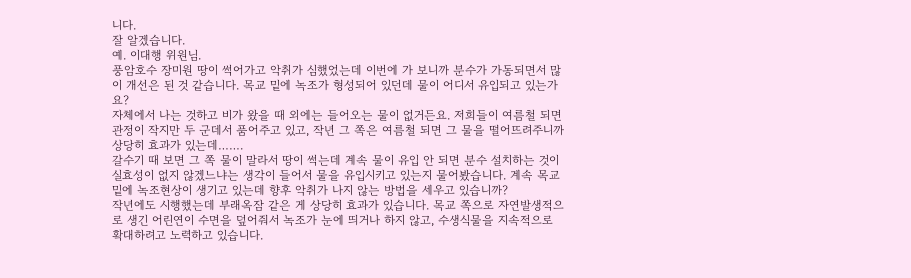니다.
잘 알겠습니다.
예. 이대행 위원님.
풍암호수 장미원 땅이 썩어가고 악취가 심했었는데 이번에 가 보니까 분수가 가동되면서 많이 개선은 된 것 같습니다. 목교 밑에 녹조가 형성되어 있던데 물이 어디서 유입되고 있는가요?
자체에서 나는 것하고 비가 왔을 때 외에는 들어오는 물이 없거든요. 저희들이 여름철 되면 관정이 작지만 두 군데서 품어주고 있고, 작년 그 쪽은 여름철 되면 그 물을 떨어뜨려주니까 상당히 효과가 있는데…….
갈수기 때 보면 그 쪽 물이 말라서 땅이 썩는데 계속 물이 유입 안 되면 분수 설치하는 것이 실효성이 없지 않겠느냐는 생각이 들어서 물을 유입시키고 있는지 물어봤습니다. 계속 목교 밑에 녹조현상이 생기고 있는데 향후 악취가 나지 않는 방법을 세우고 있습니까?
작년에도 시행했는데 부래옥잠 같은 게 상당히 효과가 있습니다. 목교 쪽으로 자연발생적으로 생긴 어린연이 수면을 덮어줘서 녹조가 눈에 띄거나 하지 않고, 수생식물을 지속적으로 확대하려고 노력하고 있습니다.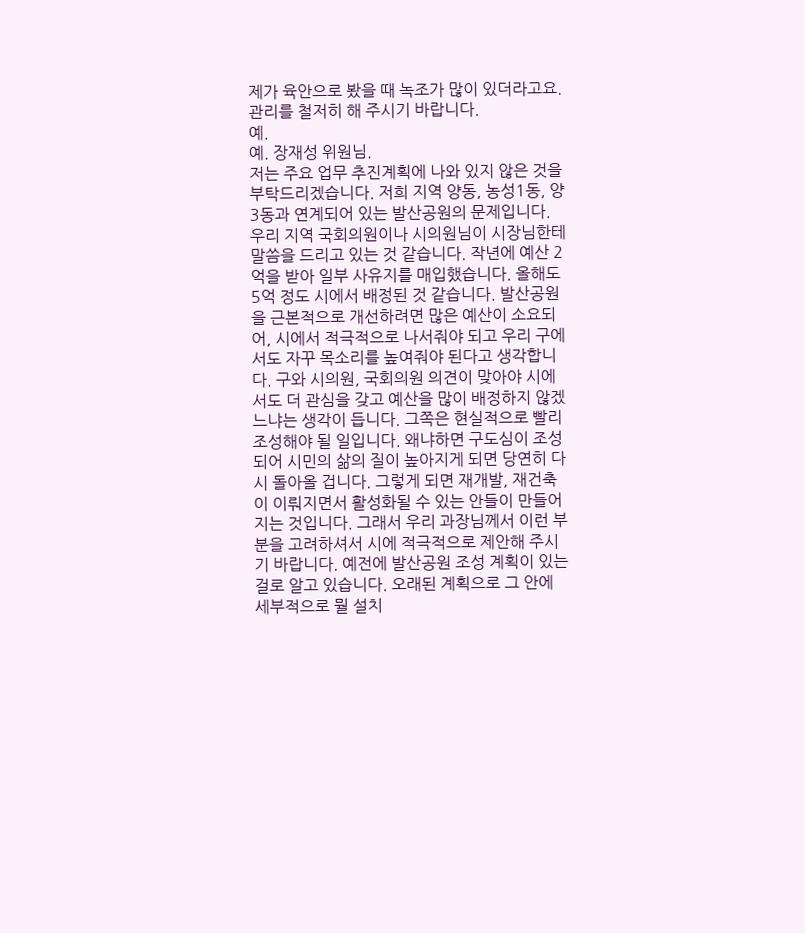제가 육안으로 봤을 때 녹조가 많이 있더라고요. 관리를 철저히 해 주시기 바랍니다.
예.
예. 장재성 위원님.
저는 주요 업무 추진계획에 나와 있지 않은 것을 부탁드리겠습니다. 저희 지역 양동, 농성1동, 양3동과 연계되어 있는 발산공원의 문제입니다. 우리 지역 국회의원이나 시의원님이 시장님한테 말씀을 드리고 있는 것 같습니다. 작년에 예산 2억을 받아 일부 사유지를 매입했습니다. 올해도 5억 정도 시에서 배정된 것 같습니다. 발산공원을 근본적으로 개선하려면 많은 예산이 소요되어, 시에서 적극적으로 나서줘야 되고 우리 구에서도 자꾸 목소리를 높여줘야 된다고 생각합니다. 구와 시의원, 국회의원 의견이 맞아야 시에서도 더 관심을 갖고 예산을 많이 배정하지 않겠느냐는 생각이 듭니다. 그쪽은 현실적으로 빨리 조성해야 될 일입니다. 왜냐하면 구도심이 조성되어 시민의 삶의 질이 높아지게 되면 당연히 다시 돌아올 겁니다. 그렇게 되면 재개발, 재건축이 이뤄지면서 활성화될 수 있는 안들이 만들어지는 것입니다. 그래서 우리 과장님께서 이런 부분을 고려하셔서 시에 적극적으로 제안해 주시기 바랍니다. 예전에 발산공원 조성 계획이 있는 걸로 알고 있습니다. 오래된 계획으로 그 안에 세부적으로 뭘 설치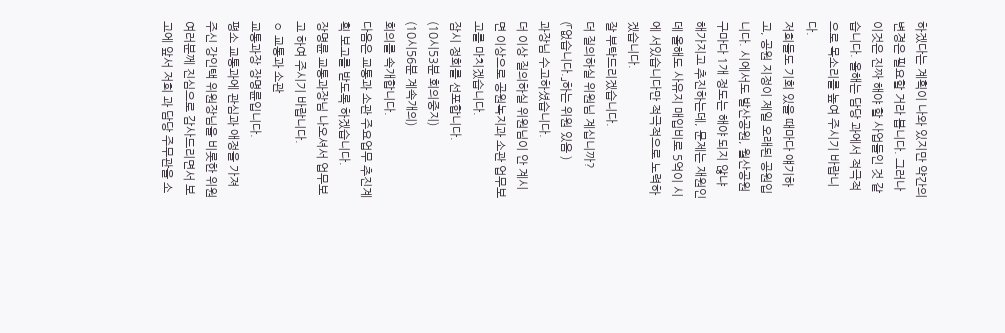하겠다는 계획이 나와 있지만 약간의 변경은 필요할 거라 봅니다. 그러나 이것은 진짜 해야 할 사업들인 것 같습니다. 올해는 담당 과에서 적극적으로 목소리를 높여 주시기 바랍니다.
저희들도 기회 있을 때마다 얘기하고, 공원 지정이 제일 오래된 공원입니다. 시에서도 발산공원, 월산공원 구마다 1개 정도는 해야 되지 않냐 해가지고 추진하는데, 문제는 재원인데 올해도 사유지 매입비로 5억이 시에 서있습니다만 적극적으로 노력하겠습니다.
잘 부탁드리겠습니다.
더 질의하실 위원님 계십니까?
(「없습니다.」하는 위원 있음 )
과장님 수고하셨습니다.
더 이상 질의하실 위원님이 안 계시면 이상으로 공원녹지과 소관 업무보고를 마치겠습니다.
잠시 정회를 선포합니다.
(10시53분 회의중지)
(10시56분 계속개의)
회의를 속개합니다.
다음은 교통과 소관 주요업무 추진계획 보고를 받도록 하겠습니다.
장명륜 교통과장님 나오셔서 업무보고 하여 주시기 바랍니다.
◦ 교통과 소관
교통과장 장명륜입니다.
평소 교통과에 관심과 애정을 가져 주신 강인택 위원장님을 비롯한 위원 여러분께 진심으로 감사드리면서 보고에 앞서 저희 과 담당 주무관을 소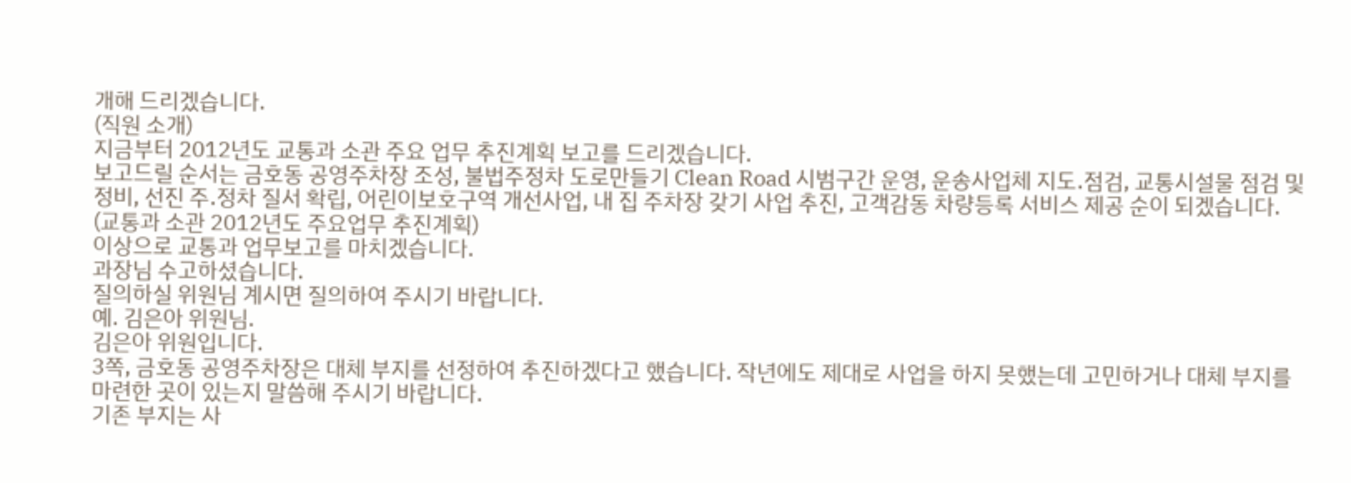개해 드리겠습니다.
(직원 소개)
지금부터 2012년도 교통과 소관 주요 업무 추진계획 보고를 드리겠습니다.
보고드릴 순서는 금호동 공영주차장 조성, 불법주정차 도로만들기 Clean Road 시범구간 운영, 운송사업체 지도․점검, 교통시설물 점검 및 정비, 선진 주․정차 질서 확립, 어린이보호구역 개선사업, 내 집 주차장 갖기 사업 추진, 고객감동 차량등록 서비스 제공 순이 되겠습니다.
(교통과 소관 2012년도 주요업무 추진계획)
이상으로 교통과 업무보고를 마치겠습니다.
과장님 수고하셨습니다.
질의하실 위원님 계시면 질의하여 주시기 바랍니다.
예. 김은아 위원님.
김은아 위원입니다.
3쪽, 금호동 공영주차장은 대체 부지를 선정하여 추진하겠다고 했습니다. 작년에도 제대로 사업을 하지 못했는데 고민하거나 대체 부지를 마련한 곳이 있는지 말씀해 주시기 바랍니다.
기존 부지는 사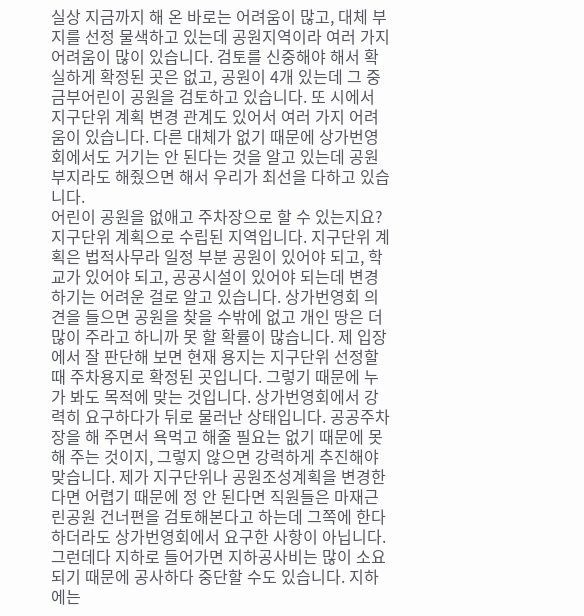실상 지금까지 해 온 바로는 어려움이 많고, 대체 부지를 선정 물색하고 있는데 공원지역이라 여러 가지 어려움이 많이 있습니다. 검토를 신중해야 해서 확실하게 확정된 곳은 없고, 공원이 4개 있는데 그 중 금부어린이 공원을 검토하고 있습니다. 또 시에서 지구단위 계획 변경 관계도 있어서 여러 가지 어려움이 있습니다. 다른 대체가 없기 때문에 상가번영회에서도 거기는 안 된다는 것을 알고 있는데 공원부지라도 해줬으면 해서 우리가 최선을 다하고 있습니다.
어린이 공원을 없애고 주차장으로 할 수 있는지요?
지구단위 계획으로 수립된 지역입니다. 지구단위 계획은 법적사무라 일정 부분 공원이 있어야 되고, 학교가 있어야 되고, 공공시설이 있어야 되는데 변경하기는 어려운 걸로 알고 있습니다. 상가번영회 의견을 들으면 공원을 찾을 수밖에 없고 개인 땅은 더 많이 주라고 하니까 못 할 확률이 많습니다. 제 입장에서 잘 판단해 보면 현재 용지는 지구단위 선정할 때 주차용지로 확정된 곳입니다. 그렇기 때문에 누가 봐도 목적에 맞는 것입니다. 상가번영회에서 강력히 요구하다가 뒤로 물러난 상태입니다. 공공주차장을 해 주면서 욕먹고 해줄 필요는 없기 때문에 못해 주는 것이지, 그렇지 않으면 강력하게 추진해야 맞습니다. 제가 지구단위나 공원조성계획을 변경한다면 어렵기 때문에 정 안 된다면 직원들은 마재근린공원 건너편을 검토해본다고 하는데 그쪽에 한다 하더라도 상가번영회에서 요구한 사항이 아닙니다. 그런데다 지하로 들어가면 지하공사비는 많이 소요되기 때문에 공사하다 중단할 수도 있습니다. 지하에는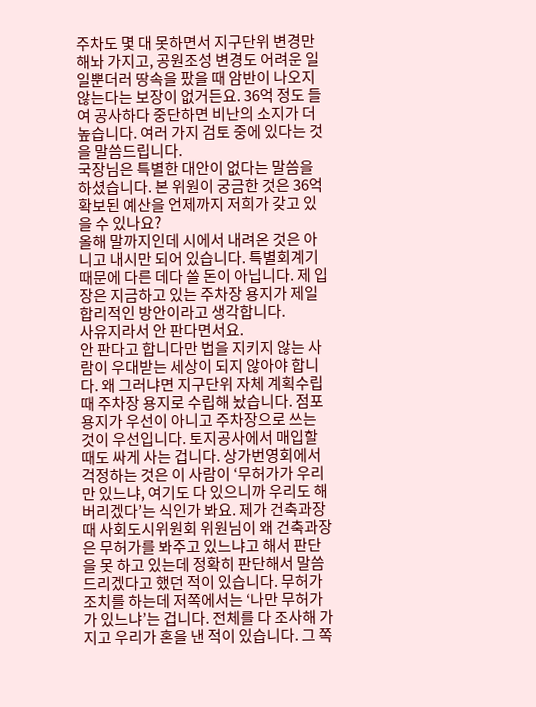주차도 몇 대 못하면서 지구단위 변경만 해놔 가지고, 공원조성 변경도 어려운 일일뿐더러 땅속을 팠을 때 암반이 나오지 않는다는 보장이 없거든요. 36억 정도 들여 공사하다 중단하면 비난의 소지가 더 높습니다. 여러 가지 검토 중에 있다는 것을 말씀드립니다.
국장님은 특별한 대안이 없다는 말씀을 하셨습니다. 본 위원이 궁금한 것은 36억 확보된 예산을 언제까지 저희가 갖고 있을 수 있나요?
올해 말까지인데 시에서 내려온 것은 아니고 내시만 되어 있습니다. 특별회계기 때문에 다른 데다 쓸 돈이 아닙니다. 제 입장은 지금하고 있는 주차장 용지가 제일 합리적인 방안이라고 생각합니다.
사유지라서 안 판다면서요.
안 판다고 합니다만 법을 지키지 않는 사람이 우대받는 세상이 되지 않아야 합니다. 왜 그러냐면 지구단위 자체 계획수립 때 주차장 용지로 수립해 놨습니다. 점포용지가 우선이 아니고 주차장으로 쓰는 것이 우선입니다. 토지공사에서 매입할 때도 싸게 사는 겁니다. 상가번영회에서 걱정하는 것은 이 사람이 ‘무허가가 우리만 있느냐, 여기도 다 있으니까 우리도 해버리겠다’는 식인가 봐요. 제가 건축과장 때 사회도시위원회 위원님이 왜 건축과장은 무허가를 봐주고 있느냐고 해서 판단을 못 하고 있는데 정확히 판단해서 말씀드리겠다고 했던 적이 있습니다. 무허가 조치를 하는데 저쪽에서는 ‘나만 무허가가 있느냐’는 겁니다. 전체를 다 조사해 가지고 우리가 혼을 낸 적이 있습니다. 그 쪽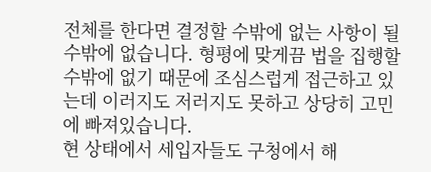전체를 한다면 결정할 수밖에 없는 사항이 될 수밖에 없습니다. 형평에 맞게끔 법을 집행할 수밖에 없기 때문에 조심스럽게 접근하고 있는데 이러지도 저러지도 못하고 상당히 고민에 빠져있습니다.
현 상태에서 세입자들도 구청에서 해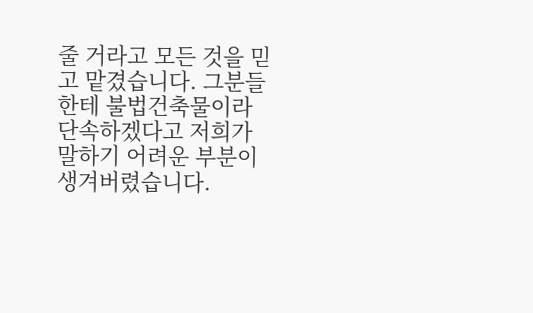줄 거라고 모든 것을 믿고 맡겼습니다. 그분들한테 불법건축물이라 단속하겠다고 저희가 말하기 어려운 부분이 생겨버렸습니다.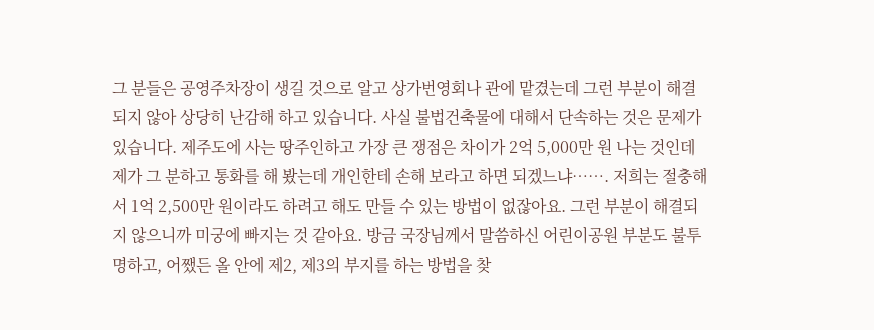그 분들은 공영주차장이 생길 것으로 알고 상가번영회나 관에 맡겼는데 그런 부분이 해결되지 않아 상당히 난감해 하고 있습니다. 사실 불법건축물에 대해서 단속하는 것은 문제가 있습니다. 제주도에 사는 땅주인하고 가장 큰 쟁점은 차이가 2억 5,000만 원 나는 것인데 제가 그 분하고 통화를 해 봤는데 개인한테 손해 보라고 하면 되겠느냐……. 저희는 절충해서 1억 2,500만 원이라도 하려고 해도 만들 수 있는 방법이 없잖아요. 그런 부분이 해결되지 않으니까 미궁에 빠지는 것 같아요. 방금 국장님께서 말씀하신 어린이공원 부분도 불투명하고, 어쨌든 올 안에 제2, 제3의 부지를 하는 방법을 찾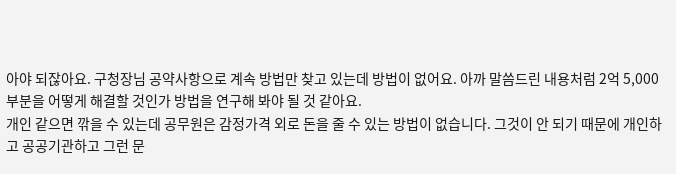아야 되잖아요. 구청장님 공약사항으로 계속 방법만 찾고 있는데 방법이 없어요. 아까 말씀드린 내용처럼 2억 5,000 부분을 어떻게 해결할 것인가 방법을 연구해 봐야 될 것 같아요.
개인 같으면 깎을 수 있는데 공무원은 감정가격 외로 돈을 줄 수 있는 방법이 없습니다. 그것이 안 되기 때문에 개인하고 공공기관하고 그런 문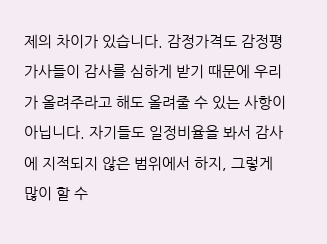제의 차이가 있습니다. 감정가격도 감정평가사들이 감사를 심하게 받기 때문에 우리가 올려주라고 해도 올려줄 수 있는 사항이 아닙니다. 자기들도 일정비율을 봐서 감사에 지적되지 않은 범위에서 하지, 그렇게 많이 할 수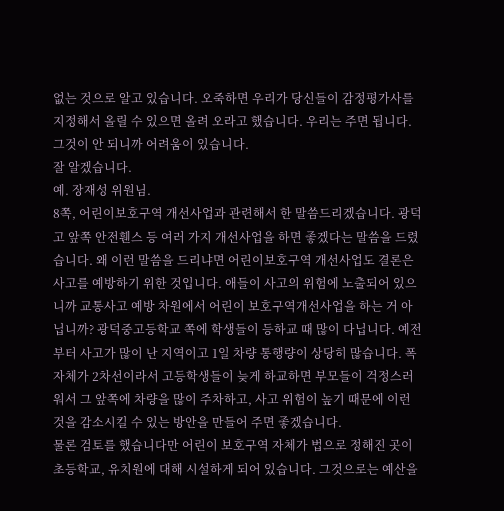없는 것으로 알고 있습니다. 오죽하면 우리가 당신들이 감정평가사를 지정해서 올릴 수 있으면 올려 오라고 했습니다. 우리는 주면 됩니다. 그것이 안 되니까 어려움이 있습니다.
잘 알겠습니다.
예. 장재성 위원님.
8쪽, 어린이보호구역 개선사업과 관련해서 한 말씀드리겠습니다. 광덕고 앞쪽 안전휀스 등 여러 가지 개선사업을 하면 좋겠다는 말씀을 드렸습니다. 왜 이런 말씀을 드리냐면 어린이보호구역 개선사업도 결론은 사고를 예방하기 위한 것입니다. 애들이 사고의 위험에 노출되어 있으니까 교통사고 예방 차원에서 어린이 보호구역개선사업을 하는 거 아닙니까? 광덕중고등학교 쪽에 학생들이 등하교 때 많이 다닙니다. 예전부터 사고가 많이 난 지역이고 1일 차량 통행량이 상당히 많습니다. 폭 자체가 2차선이라서 고등학생들이 늦게 하교하면 부모들이 걱정스러워서 그 앞쪽에 차량을 많이 주차하고, 사고 위험이 높기 때문에 이런 것을 감소시킬 수 있는 방안을 만들어 주면 좋겠습니다.
물론 검토를 했습니다만 어린이 보호구역 자체가 법으로 정해진 곳이 초등학교, 유치원에 대해 시설하게 되어 있습니다. 그것으로는 예산을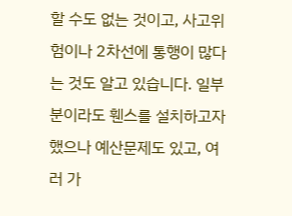할 수도 없는 것이고, 사고위험이나 2차선에 통행이 많다는 것도 알고 있습니다. 일부분이라도 휀스를 설치하고자 했으나 예산문제도 있고, 여러 가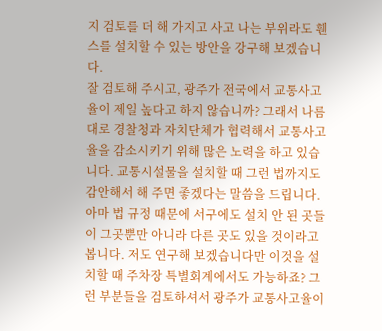지 검토를 더 해 가지고 사고 나는 부위라도 휀스를 설치할 수 있는 방안을 강구해 보겠습니다.
잘 검토해 주시고, 광주가 전국에서 교통사고율이 제일 높다고 하지 않습니까? 그래서 나름대로 경찰청과 자치단체가 협력해서 교통사고율을 감소시키기 위해 많은 노력을 하고 있습니다. 교통시설물을 설치할 때 그런 법까지도 감안해서 해 주면 좋겠다는 말씀을 드립니다. 아마 법 규정 때문에 서구에도 설치 안 된 곳들이 그곳뿐만 아니라 다른 곳도 있을 것이라고 봅니다. 저도 연구해 보겠습니다만 이것을 설치할 때 주차장 특별회계에서도 가능하죠? 그런 부분들을 검토하셔서 광주가 교통사고율이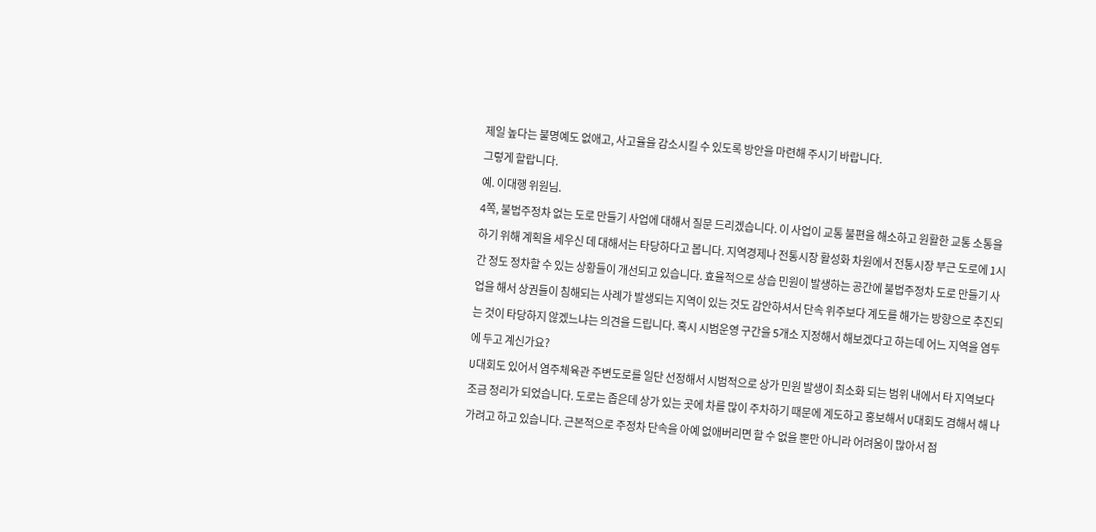제일 높다는 불명예도 없애고, 사고율을 감소시킬 수 있도록 방안을 마련해 주시기 바랍니다.
그렇게 할랍니다.
예. 이대행 위원님.
4쪽, 불법주정차 없는 도로 만들기 사업에 대해서 질문 드리겠습니다. 이 사업이 교통 불편을 해소하고 원활한 교통 소통을 하기 위해 계획을 세우신 데 대해서는 타당하다고 봅니다. 지역경제나 전통시장 활성화 차원에서 전통시장 부근 도로에 1시간 정도 정차할 수 있는 상황들이 개선되고 있습니다. 효율적으로 상습 민원이 발생하는 공간에 불법주정차 도로 만들기 사업을 해서 상권들이 침해되는 사례가 발생되는 지역이 있는 것도 감안하셔서 단속 위주보다 계도를 해가는 방향으로 추진되는 것이 타당하지 않겠느냐는 의견을 드립니다. 혹시 시범운영 구간을 5개소 지정해서 해보겠다고 하는데 어느 지역을 염두에 두고 계신가요?
U대회도 있어서 염주체육관 주변도로를 일단 선정해서 시범적으로 상가 민원 발생이 최소화 되는 범위 내에서 타 지역보다 조금 정리가 되었습니다. 도로는 좁은데 상가 있는 곳에 차를 많이 주차하기 때문에 계도하고 홍보해서 U대회도 겸해서 해 나가려고 하고 있습니다. 근본적으로 주정차 단속을 아예 없애버리면 할 수 없을 뿐만 아니라 어려움이 많아서 점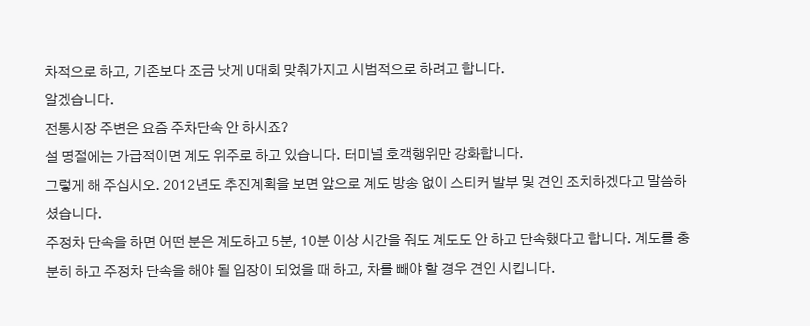차적으로 하고, 기존보다 조금 낫게 U대회 맞춰가지고 시범적으로 하려고 합니다.
알겠습니다.
전통시장 주변은 요즘 주차단속 안 하시죠?
설 명절에는 가급적이면 계도 위주로 하고 있습니다. 터미널 호객행위만 강화합니다.
그렇게 해 주십시오. 2012년도 추진계획을 보면 앞으로 계도 방송 없이 스티커 발부 및 견인 조치하겠다고 말씀하셨습니다.
주정차 단속을 하면 어떤 분은 계도하고 5분, 10분 이상 시간을 줘도 계도도 안 하고 단속했다고 합니다. 계도를 충분히 하고 주정차 단속을 해야 될 입장이 되었을 때 하고, 차를 빼야 할 경우 견인 시킵니다.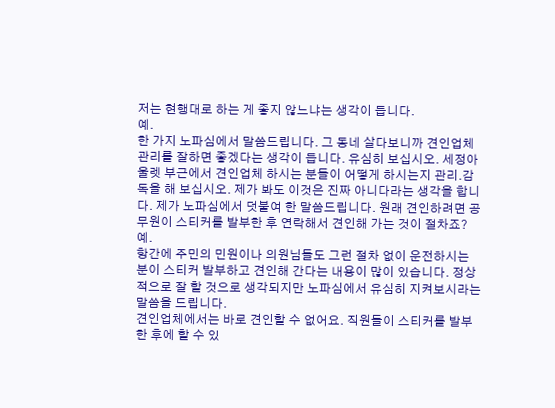저는 현행대로 하는 게 좋지 않느냐는 생각이 듭니다.
예.
한 가지 노파심에서 말씀드립니다. 그 동네 살다보니까 견인업체 관리를 잘하면 좋겠다는 생각이 듭니다. 유심히 보십시오. 세정아울렛 부근에서 견인업체 하시는 분들이 어떻게 하시는지 관리․감독을 해 보십시오. 제가 봐도 이것은 진짜 아니다라는 생각을 합니다. 제가 노파심에서 덧붙여 한 말씀드립니다. 원래 견인하려면 공무원이 스티커를 발부한 후 연락해서 견인해 가는 것이 절차죠?
예.
항간에 주민의 민원이나 의원님들도 그런 절차 없이 운전하시는 분이 스티커 발부하고 견인해 간다는 내용이 많이 있습니다. 정상적으로 잘 할 것으로 생각되지만 노파심에서 유심히 지켜보시라는 말씀을 드립니다.
견인업체에서는 바로 견인할 수 없어요. 직원들이 스티커를 발부한 후에 할 수 있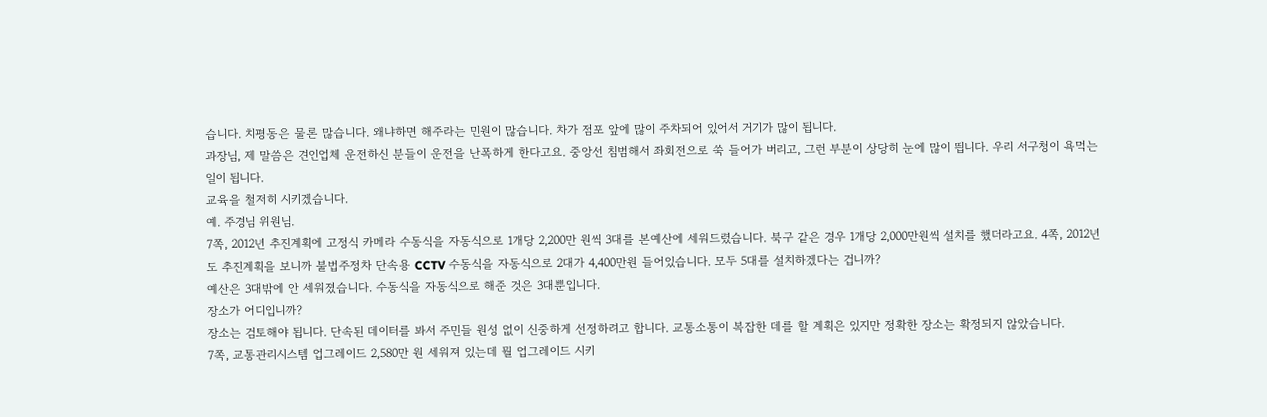습니다. 치평동은 물론 많습니다. 왜냐하면 해주라는 민원이 많습니다. 차가 점포 앞에 많이 주차되어 있어서 거기가 많이 됩니다.
과장님, 제 말씀은 견인업체 운전하신 분들이 운전을 난폭하게 한다고요. 중앙선 침범해서 좌회전으로 쑥 들어가 버리고, 그런 부분이 상당히 눈에 많이 띕니다. 우리 서구청이 욕먹는 일이 됩니다.
교육을 철저히 시키겠습니다.
예. 주경님 위원님.
7쪽, 2012년 추진계획에 고정식 카메라 수동식을 자동식으로 1개당 2,200만 원씩 3대를 본예산에 세워드렸습니다. 북구 같은 경우 1개당 2,000만원씩 설치를 했더라고요. 4쪽, 2012년도 추진계획을 보니까 불법주정차 단속용 CCTV 수동식을 자동식으로 2대가 4,400만원 들어있습니다. 모두 5대를 설치하겠다는 겁니까?
예산은 3대밖에 안 세워졌습니다. 수동식을 자동식으로 해준 것은 3대뿐입니다.
장소가 어디입니까?
장소는 검토해야 됩니다. 단속된 데이터를 봐서 주민들 원성 없이 신중하게 선정하려고 합니다. 교통소통이 복잡한 데를 할 계획은 있지만 정확한 장소는 확정되지 않았습니다.
7쪽, 교통관리시스템 업그레이드 2,580만 원 세워져 있는데 뭘 업그레이드 시키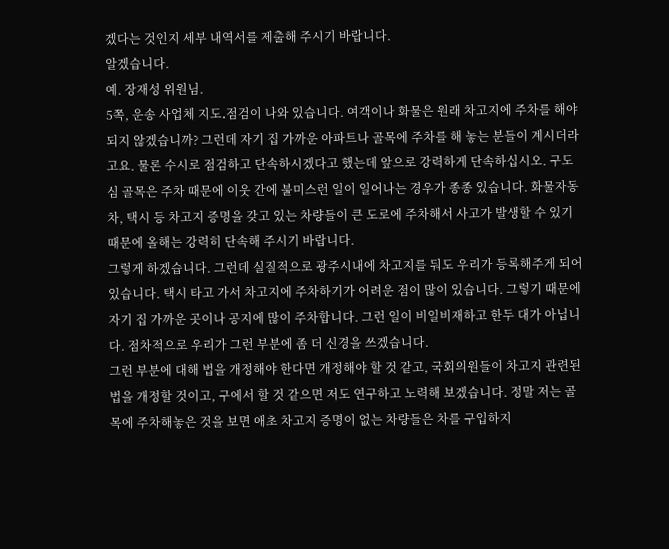겠다는 것인지 세부 내역서를 제출해 주시기 바랍니다.
알겠습니다.
예. 장재성 위원님.
5쪽, 운송 사업체 지도․점검이 나와 있습니다. 여객이나 화물은 원래 차고지에 주차를 해야 되지 않겠습니까? 그런데 자기 집 가까운 아파트나 골목에 주차를 해 놓는 분들이 계시더라고요. 물론 수시로 점검하고 단속하시겠다고 했는데 앞으로 강력하게 단속하십시오. 구도심 골목은 주차 때문에 이웃 간에 불미스런 일이 일어나는 경우가 종종 있습니다. 화물자동차, 택시 등 차고지 증명을 갖고 있는 차량들이 큰 도로에 주차해서 사고가 발생할 수 있기 때문에 올해는 강력히 단속해 주시기 바랍니다.
그렇게 하겠습니다. 그런데 실질적으로 광주시내에 차고지를 둬도 우리가 등록해주게 되어 있습니다. 택시 타고 가서 차고지에 주차하기가 어려운 점이 많이 있습니다. 그렇기 때문에 자기 집 가까운 곳이나 공지에 많이 주차합니다. 그런 일이 비일비재하고 한두 대가 아닙니다. 점차적으로 우리가 그런 부분에 좀 더 신경을 쓰겠습니다.
그런 부분에 대해 법을 개정해야 한다면 개정해야 할 것 같고, 국회의원들이 차고지 관련된 법을 개정할 것이고, 구에서 할 것 같으면 저도 연구하고 노력해 보겠습니다. 정말 저는 골목에 주차해놓은 것을 보면 애초 차고지 증명이 없는 차량들은 차를 구입하지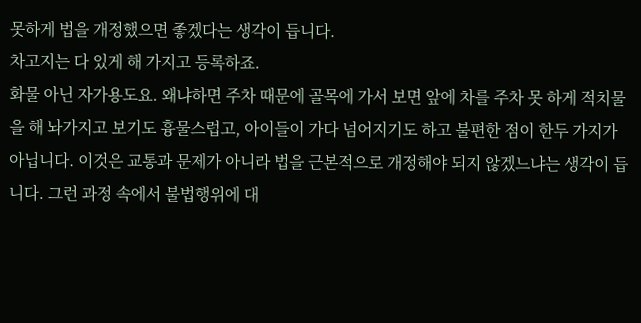못하게 법을 개정했으면 좋겠다는 생각이 듭니다.
차고지는 다 있게 해 가지고 등록하죠.
화물 아닌 자가용도요. 왜냐하면 주차 때문에 골목에 가서 보면 앞에 차를 주차 못 하게 적치물을 해 놔가지고 보기도 흉물스럽고, 아이들이 가다 넘어지기도 하고 불편한 점이 한두 가지가 아닙니다. 이것은 교통과 문제가 아니라 법을 근본적으로 개정해야 되지 않겠느냐는 생각이 듭니다. 그런 과정 속에서 불법행위에 대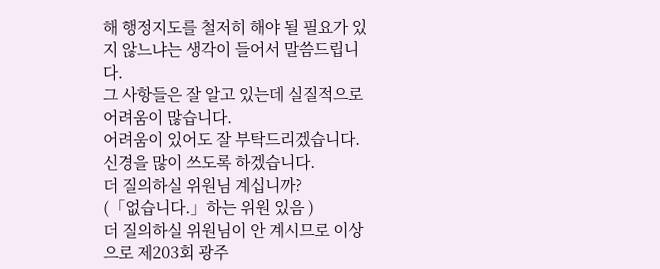해 행정지도를 철저히 해야 될 필요가 있지 않느냐는 생각이 들어서 말씀드립니다.
그 사항들은 잘 알고 있는데 실질적으로 어려움이 많습니다.
어려움이 있어도 잘 부탁드리겠습니다.
신경을 많이 쓰도록 하겠습니다.
더 질의하실 위원님 계십니까?
(「없습니다.」하는 위원 있음 )
더 질의하실 위원님이 안 계시므로 이상으로 제203회 광주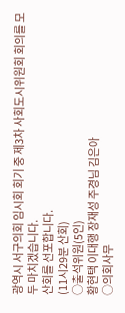광역시 서구의회 임시회 회기 중 제3차 사회도시위원회 회의를 모두 마치겠습니다.
산회를 선포합니다.
(11시29분 산회)
○출석위원(5인)
황현택 이대행 장재성 주경님 김은아
○의회사무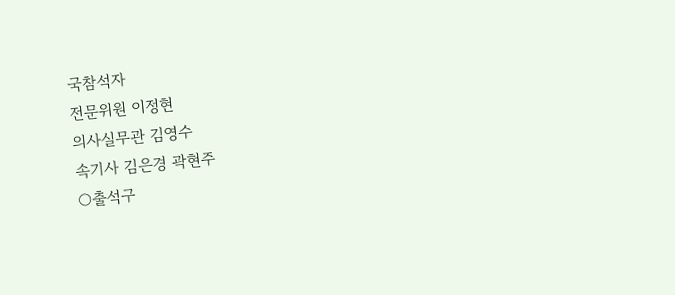국참석자
전문위원 이정현
의사실무관 김영수
속기사 김은경 곽현주
○출석구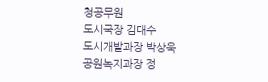청공무원
도시국장 김대수
도시개발과장 박상욱
공원녹지과장 정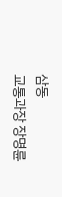삼동
교통과장 장명륜